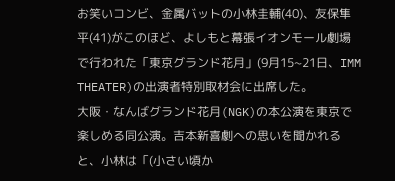お笑いコンビ、金属バットの小林圭輔(40)、友保隼平(41)がこのほど、よしもと幕張イオンモール劇場で行われた「東京グランド花月」(9月15~21日、IMM THEATER)の出演者特別取材会に出席した。
大阪・なんばグランド花月(NGK)の本公演を東京で楽しめる同公演。吉本新喜劇への思いを聞かれると、小林は「(小さい頃か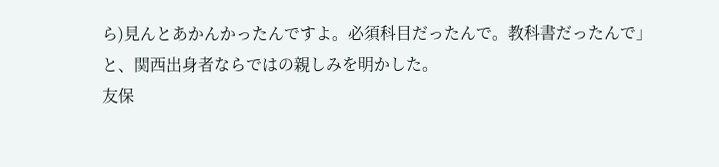ら)見んとあかんかったんですよ。必須科目だったんで。教科書だったんで」と、関西出身者ならではの親しみを明かした。
友保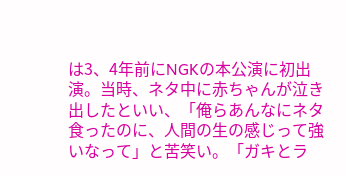は3、4年前にNGKの本公演に初出演。当時、ネタ中に赤ちゃんが泣き出したといい、「俺らあんなにネタ食ったのに、人間の生の感じって強いなって」と苦笑い。「ガキとラ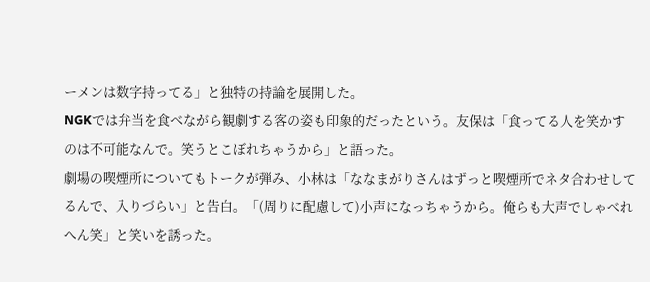ーメンは数字持ってる」と独特の持論を展開した。
NGKでは弁当を食べながら観劇する客の姿も印象的だったという。友保は「食ってる人を笑かすのは不可能なんで。笑うとこぼれちゃうから」と語った。
劇場の喫煙所についてもトークが弾み、小林は「ななまがりさんはずっと喫煙所でネタ合わせしてるんで、入りづらい」と告白。「(周りに配慮して)小声になっちゃうから。俺らも大声でしゃべれへん笑」と笑いを誘った。